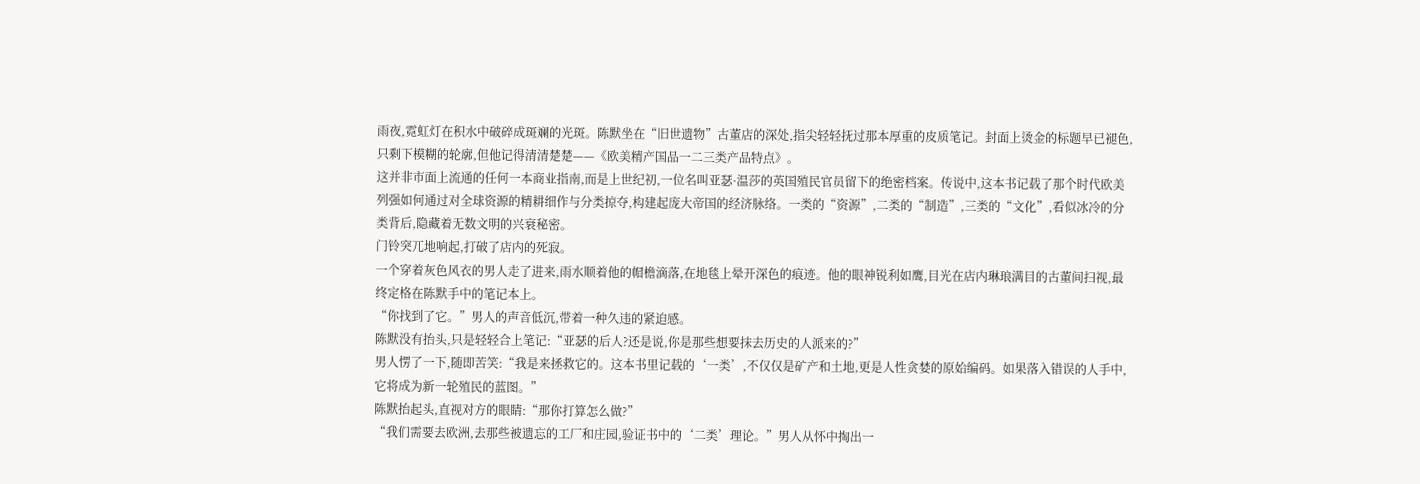雨夜,霓虹灯在积水中破碎成斑斓的光斑。陈默坐在“旧世遗物”古董店的深处,指尖轻轻抚过那本厚重的皮质笔记。封面上烫金的标题早已褪色,只剩下模糊的轮廓,但他记得清清楚楚——《欧美精产国品一二三类产品特点》。
这并非市面上流通的任何一本商业指南,而是上世纪初,一位名叫亚瑟·温莎的英国殖民官员留下的绝密档案。传说中,这本书记载了那个时代欧美列强如何通过对全球资源的精耕细作与分类掠夺,构建起庞大帝国的经济脉络。一类的“资源”,二类的“制造”,三类的“文化”,看似冰冷的分类背后,隐藏着无数文明的兴衰秘密。
门铃突兀地响起,打破了店内的死寂。
一个穿着灰色风衣的男人走了进来,雨水顺着他的帽檐滴落,在地毯上晕开深色的痕迹。他的眼神锐利如鹰,目光在店内琳琅满目的古董间扫视,最终定格在陈默手中的笔记本上。
“你找到了它。”男人的声音低沉,带着一种久违的紧迫感。
陈默没有抬头,只是轻轻合上笔记:“亚瑟的后人?还是说,你是那些想要抹去历史的人派来的?”
男人愣了一下,随即苦笑:“我是来拯救它的。这本书里记载的‘一类’,不仅仅是矿产和土地,更是人性贪婪的原始编码。如果落入错误的人手中,它将成为新一轮殖民的蓝图。”
陈默抬起头,直视对方的眼睛:“那你打算怎么做?”
“我们需要去欧洲,去那些被遗忘的工厂和庄园,验证书中的‘二类’理论。”男人从怀中掏出一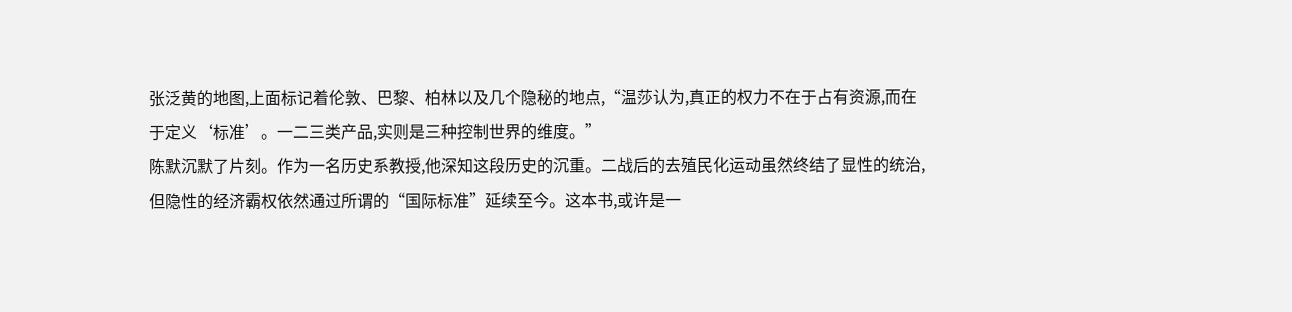张泛黄的地图,上面标记着伦敦、巴黎、柏林以及几个隐秘的地点,“温莎认为,真正的权力不在于占有资源,而在于定义‘标准’。一二三类产品,实则是三种控制世界的维度。”
陈默沉默了片刻。作为一名历史系教授,他深知这段历史的沉重。二战后的去殖民化运动虽然终结了显性的统治,但隐性的经济霸权依然通过所谓的“国际标准”延续至今。这本书,或许是一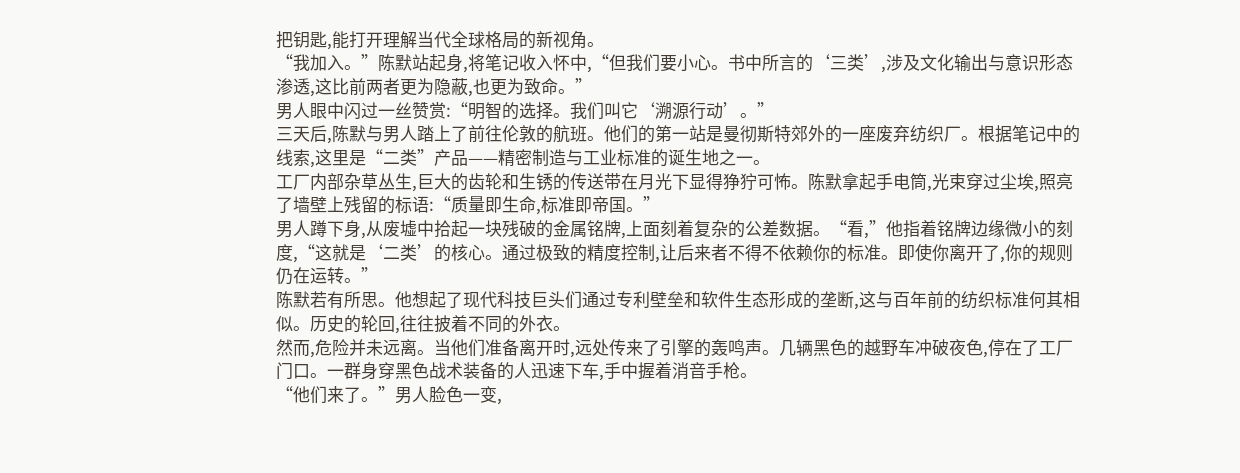把钥匙,能打开理解当代全球格局的新视角。
“我加入。”陈默站起身,将笔记收入怀中,“但我们要小心。书中所言的‘三类’,涉及文化输出与意识形态渗透,这比前两者更为隐蔽,也更为致命。”
男人眼中闪过一丝赞赏:“明智的选择。我们叫它‘溯源行动’。”
三天后,陈默与男人踏上了前往伦敦的航班。他们的第一站是曼彻斯特郊外的一座废弃纺织厂。根据笔记中的线索,这里是“二类”产品——精密制造与工业标准的诞生地之一。
工厂内部杂草丛生,巨大的齿轮和生锈的传送带在月光下显得狰狞可怖。陈默拿起手电筒,光束穿过尘埃,照亮了墙壁上残留的标语:“质量即生命,标准即帝国。”
男人蹲下身,从废墟中拾起一块残破的金属铭牌,上面刻着复杂的公差数据。“看,”他指着铭牌边缘微小的刻度,“这就是‘二类’的核心。通过极致的精度控制,让后来者不得不依赖你的标准。即使你离开了,你的规则仍在运转。”
陈默若有所思。他想起了现代科技巨头们通过专利壁垒和软件生态形成的垄断,这与百年前的纺织标准何其相似。历史的轮回,往往披着不同的外衣。
然而,危险并未远离。当他们准备离开时,远处传来了引擎的轰鸣声。几辆黑色的越野车冲破夜色,停在了工厂门口。一群身穿黑色战术装备的人迅速下车,手中握着消音手枪。
“他们来了。”男人脸色一变,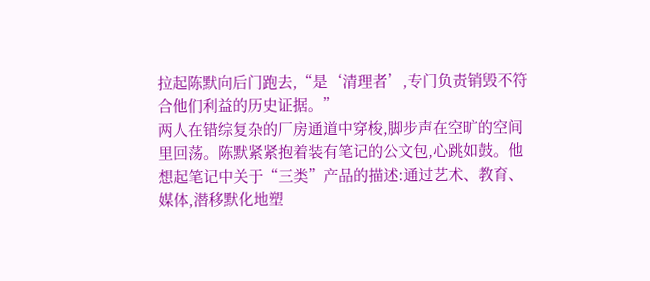拉起陈默向后门跑去,“是‘清理者’,专门负责销毁不符合他们利益的历史证据。”
两人在错综复杂的厂房通道中穿梭,脚步声在空旷的空间里回荡。陈默紧紧抱着装有笔记的公文包,心跳如鼓。他想起笔记中关于“三类”产品的描述:通过艺术、教育、媒体,潜移默化地塑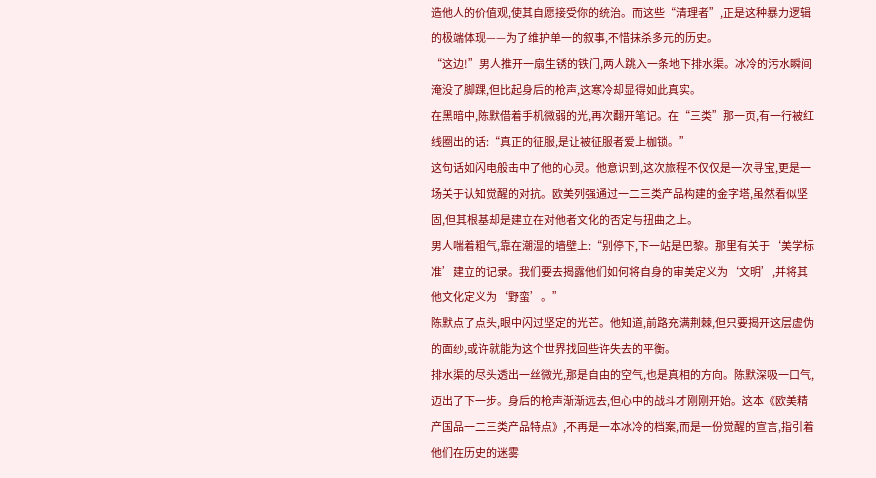造他人的价值观,使其自愿接受你的统治。而这些“清理者”,正是这种暴力逻辑的极端体现——为了维护单一的叙事,不惜抹杀多元的历史。
“这边!”男人推开一扇生锈的铁门,两人跳入一条地下排水渠。冰冷的污水瞬间淹没了脚踝,但比起身后的枪声,这寒冷却显得如此真实。
在黑暗中,陈默借着手机微弱的光,再次翻开笔记。在“三类”那一页,有一行被红线圈出的话:“真正的征服,是让被征服者爱上枷锁。”
这句话如闪电般击中了他的心灵。他意识到,这次旅程不仅仅是一次寻宝,更是一场关于认知觉醒的对抗。欧美列强通过一二三类产品构建的金字塔,虽然看似坚固,但其根基却是建立在对他者文化的否定与扭曲之上。
男人喘着粗气,靠在潮湿的墙壁上:“别停下,下一站是巴黎。那里有关于‘美学标准’建立的记录。我们要去揭露他们如何将自身的审美定义为‘文明’,并将其他文化定义为‘野蛮’。”
陈默点了点头,眼中闪过坚定的光芒。他知道,前路充满荆棘,但只要揭开这层虚伪的面纱,或许就能为这个世界找回些许失去的平衡。
排水渠的尽头透出一丝微光,那是自由的空气,也是真相的方向。陈默深吸一口气,迈出了下一步。身后的枪声渐渐远去,但心中的战斗才刚刚开始。这本《欧美精产国品一二三类产品特点》,不再是一本冰冷的档案,而是一份觉醒的宣言,指引着他们在历史的迷雾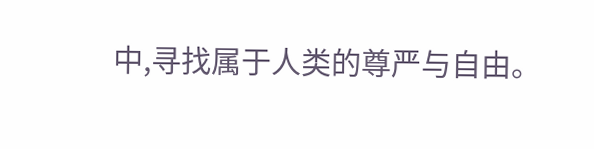中,寻找属于人类的尊严与自由。